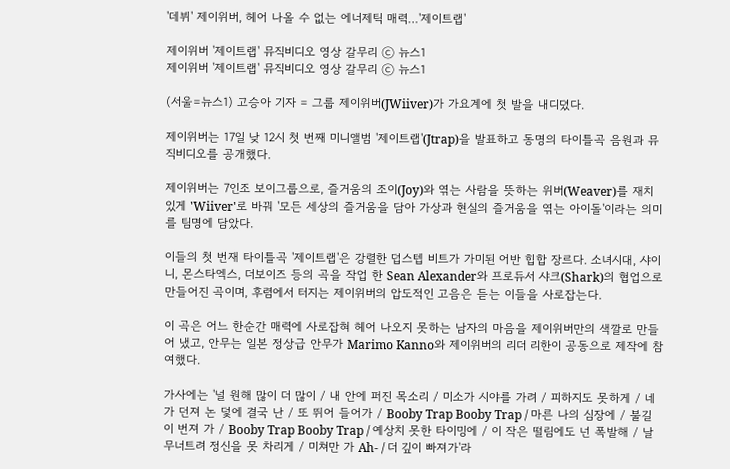'데뷔' 제이위버, 헤어 나올 수 없는 에너제틱 매력…'제이트랩'

제이위버 '제이트랩' 뮤직비디오 영상 갈무리 ⓒ 뉴스1
제이위버 '제이트랩' 뮤직비디오 영상 갈무리 ⓒ 뉴스1

(서울=뉴스1) 고승아 기자 = 그룹 제이위버(JWiiver)가 가요계에 첫 발을 내디뎠다.

제이위버는 17일 낮 12시 첫 번째 미니앨범 '제이트랩'(Jtrap)을 발표하고 동명의 타이틀곡 음원과 뮤직비디오를 공개했다.

제이위버는 7인조 보이그룹으로, 즐거움의 조이(Joy)와 엮는 사람을 뜻하는 위버(Weaver)를 재치 있게 'Wiiver'로 바꿔 '모든 세상의 즐거움을 담아 가상과 현실의 즐거움을 엮는 아이돌'이라는 의미를 팀명에 담았다.

이들의 첫 번재 타이틀곡 '제이트랩'은 강렬한 덥스텝 비트가 가미된 어반 힙합 장르다. 소녀시대, 샤이니, 몬스타엑스, 더보이즈 등의 곡을 작업 한 Sean Alexander와 프로듀서 샤크(Shark)의 협업으로 만들어진 곡이며, 후렴에서 터지는 제이위버의 압도적인 고음은 듣는 이들을 사로잡는다.

이 곡은 어느 한순간 매력에 사로잡혀 헤어 나오지 못하는 남자의 마음을 제이위버만의 색깔로 만들어 냈고, 안무는 일본 정상급 안무가 Marimo Kanno와 제이위버의 리더 리한이 공동으로 제작에 참여했다.

가사에는 '널 원해 많이 더 많이 / 내 안에 퍼진 목소리 / 미소가 시야를 가려 / 피하지도 못하게 / 네가 던져 논 덫에 결국 난 / 또 뛰어 들어가 / Booby Trap Booby Trap / 마른 나의 심장에 / 불길이 번져 가 / Booby Trap Booby Trap / 예상치 못한 타이밍에 / 이 작은 떨림에도 넌 폭발해 / 날 무너트려 정신을 못 차리게 / 미쳐만 가 Ah- / 더 깊이 빠져가'라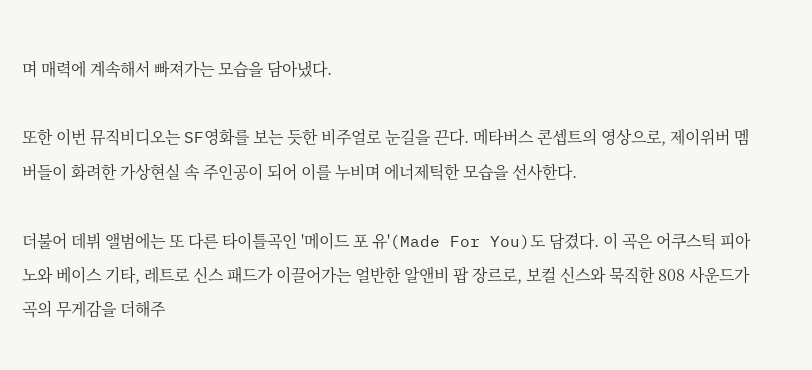며 매력에 계속해서 빠져가는 모습을 담아냈다.

또한 이번 뮤직비디오는 SF영화를 보는 듯한 비주얼로 눈길을 끈다. 메타버스 콘셉트의 영상으로, 제이위버 멤버들이 화려한 가상현실 속 주인공이 되어 이를 누비며 에너제틱한 모습을 선사한다.

더불어 데뷔 앨범에는 또 다른 타이틀곡인 '메이드 포 유'(Made For You)도 담겼다. 이 곡은 어쿠스틱 피아노와 베이스 기타, 레트로 신스 패드가 이끌어가는 얼반한 알앤비 팝 장르로, 보컬 신스와 묵직한 808 사운드가 곡의 무게감을 더해주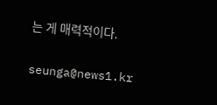는 게 매력적이다.

seunga@news1.kr